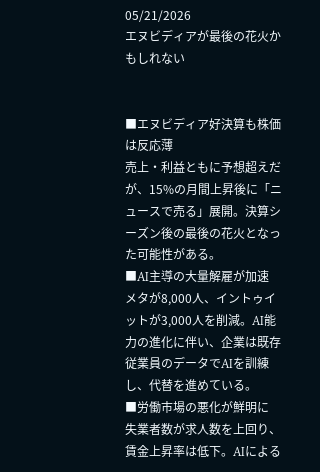05/21/2026
エヌビディアが最後の花火かもしれない


■エヌビディア好決算も株価は反応薄
売上・利益ともに予想超えだが、15%の月間上昇後に「ニュースで売る」展開。決算シーズン後の最後の花火となった可能性がある。
■AI主導の大量解雇が加速
メタが8,000人、イントゥイットが3,000人を削減。AI能力の進化に伴い、企業は既存従業員のデータでAIを訓練し、代替を進めている。
■労働市場の悪化が鮮明に
失業者数が求人数を上回り、賃金上昇率は低下。AIによる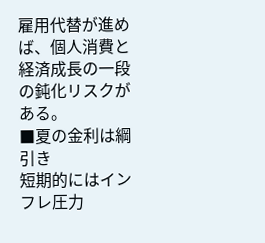雇用代替が進めば、個人消費と経済成長の一段の鈍化リスクがある。
■夏の金利は綱引き
短期的にはインフレ圧力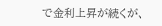で金利上昇が続くが、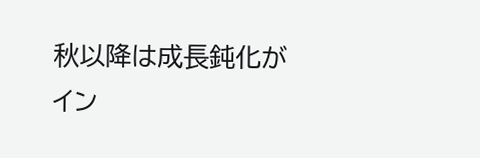秋以降は成長鈍化がイン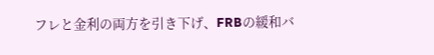フレと金利の両方を引き下げ、FRBの緩和バ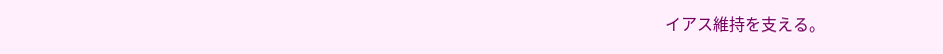イアス維持を支える。